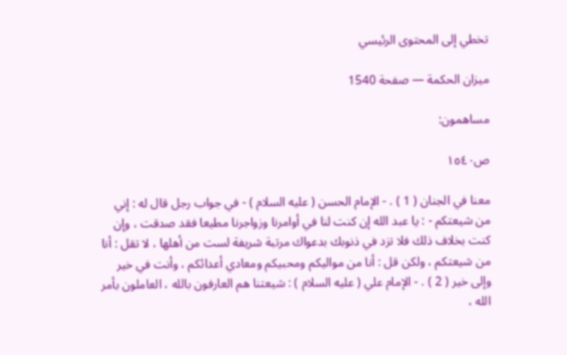تخطي إلى المحتوى الرئيسي

ميزان الحكمة — صفحة 1540

مساهمون:

ص١٥٤٠

معنا في الجنان ( 1 ) . - الإمام الحسن ( عليه السلام ) - في جواب رجل قال له : إني من شيعتكم - : يا عبد الله إن كنت لنا في أوامرنا وزواجرنا مطيعا فقد صدقت ، وإن كنت بخلاف ذلك فلا تزد في ذنوبك بدعواك مرتبة شريفة لست من أهلها ، لا تقل : أنا من شيعتكم ، ولكن قل : أنا من مواليكم ومحبيكم ومعادي أعدائكم ، وأنت في خير وإلى خير ( 2 ) . - الإمام علي ( عليه السلام ) : شيعتنا هم العارفون بالله ، العاملون بأمر الله ،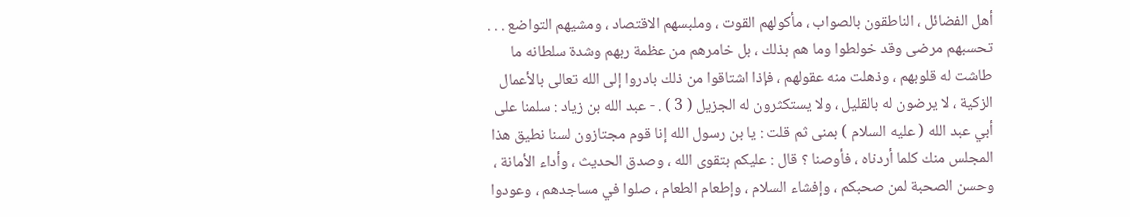أهل الفضائل ، الناطقون بالصواب ، مأكولهم القوت ، وملبسهم الاقتصاد ، ومشيهم التواضع . . . تحسبهم مرضى وقد خولطوا وما هم بذلك ، بل خامرهم من عظمة ربهم وشدة سلطانه ما طاشت له قلوبهم ، وذهلت منه عقولهم ، فإذا اشتاقوا من ذلك بادروا إلى الله تعالى بالأعمال الزكية ، لا يرضون له بالقليل ، ولا يستكثرون له الجزيل ( 3 ) . - عبد الله بن زياد : سلمنا على أبي عبد الله ( عليه السلام ) بمنى ثم قلت : يا بن رسول الله إنا قوم مجتازون لسنا نطيق هذا المجلس منك كلما أردناه ، فأوصنا ؟ قال : عليكم بتقوى الله ، وصدق الحديث ، وأداء الأمانة ، وحسن الصحبة لمن صحبكم ، وإفشاء السلام ، وإطعام الطعام ، صلوا في مساجدهم ، وعودوا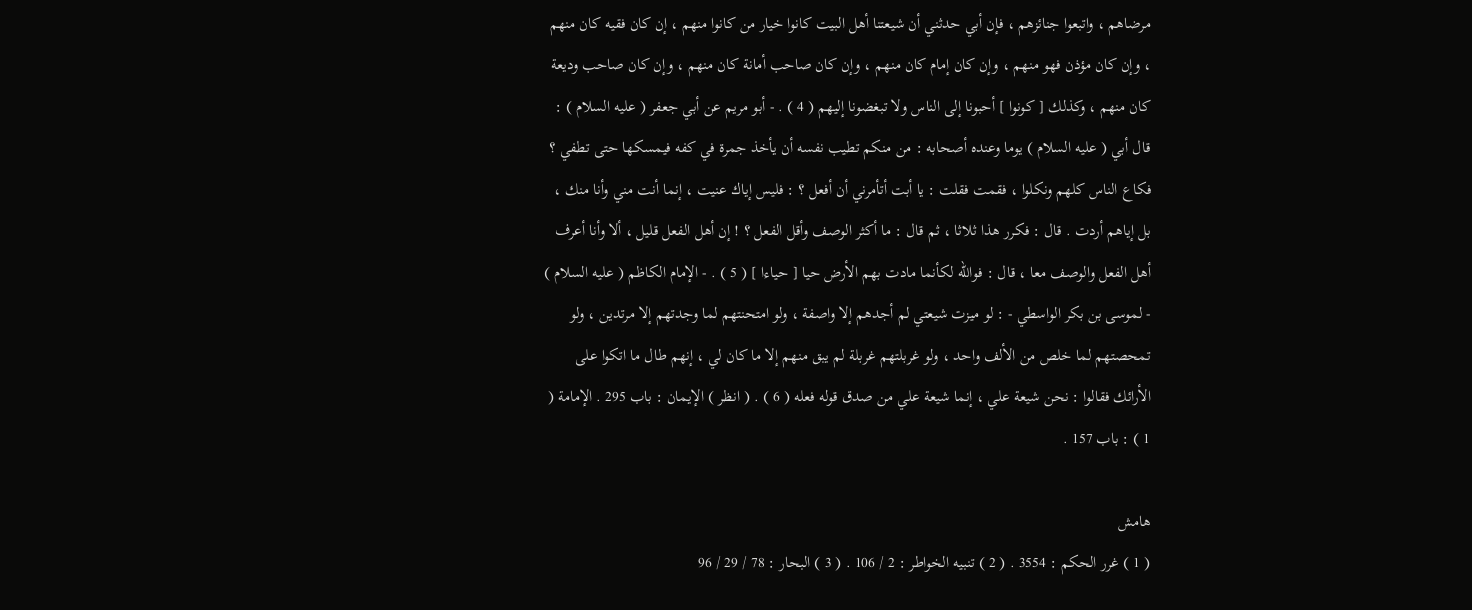مرضاهم ، واتبعوا جنائزهم ، فإن أبي حدثني أن شيعتنا أهل البيت كانوا خيار من كانوا منهم ، إن كان فقيه كان منهم ، وإن كان مؤذن فهو منهم ، وإن كان إمام كان منهم ، وإن كان صاحب أمانة كان منهم ، وإن كان صاحب وديعة كان منهم ، وكذلك [ كونوا ] أحبونا إلى الناس ولا تبغضونا إليهم ( 4 ) . - أبو مريم عن أبي جعفر ( عليه السلام ) : قال أبي ( عليه السلام ) يوما وعنده أصحابه : من منكم تطيب نفسه أن يأخذ جمرة في كفه فيمسكها حتى تطفي ؟ فكاع الناس كلهم ونكلوا ، فقمت فقلت : يا أبت أتأمرني أن أفعل ؟ : فليس إياك عنيت ، إنما أنت مني وأنا منك ، بل إياهم أردت . قال : فكرر هذا ثلاثا ، ثم قال : ما أكثر الوصف وأقل الفعل ؟ ! إن أهل الفعل قليل ، ألا وأنا أعرف أهل الفعل والوصف معا ، قال : فوالله لكأنما مادت بهم الأرض حيا [ حياءا ] ( 5 ) . - الإمام الكاظم ( عليه السلام ) - لموسى بن بكر الواسطي - : لو ميزت شيعتي لم أجدهم إلا واصفة ، ولو امتحنتهم لما وجدتهم إلا مرتدين ، ولو تمحصتهم لما خلص من الألف واحد ، ولو غربلتهم غربلة لم يبق منهم إلا ما كان لي ، إنهم طال ما اتكوا على الأرائك فقالوا : نحن شيعة علي ، إنما شيعة علي من صدق قوله فعله ( 6 ) . ( انظر ) الإيمان : باب 295 . الإمامة ( 1 ) : باب 157 .

هامش
( 1 ) غرر الحكم : 3554 . ( 2 ) تنبيه الخواطر : 2 / 106 . ( 3 ) البحار : 78 / 29 / 96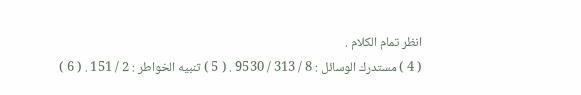انظر تمام الكلام .
( 4 ) مستدرك الوسائل : 8 / 313 / 9530 . ( 5 ) تنبيه الخواطر : 2 / 151 . ( 6 )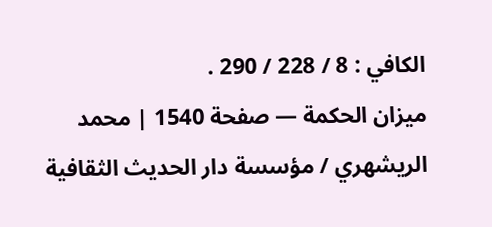الكافي : 8 / 228 / 290 .
ميزان الحكمة — صفحة 1540 | محمد الريشهري / مؤسسة دار الحديث الثقافية